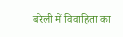बरेली में विवाहिता का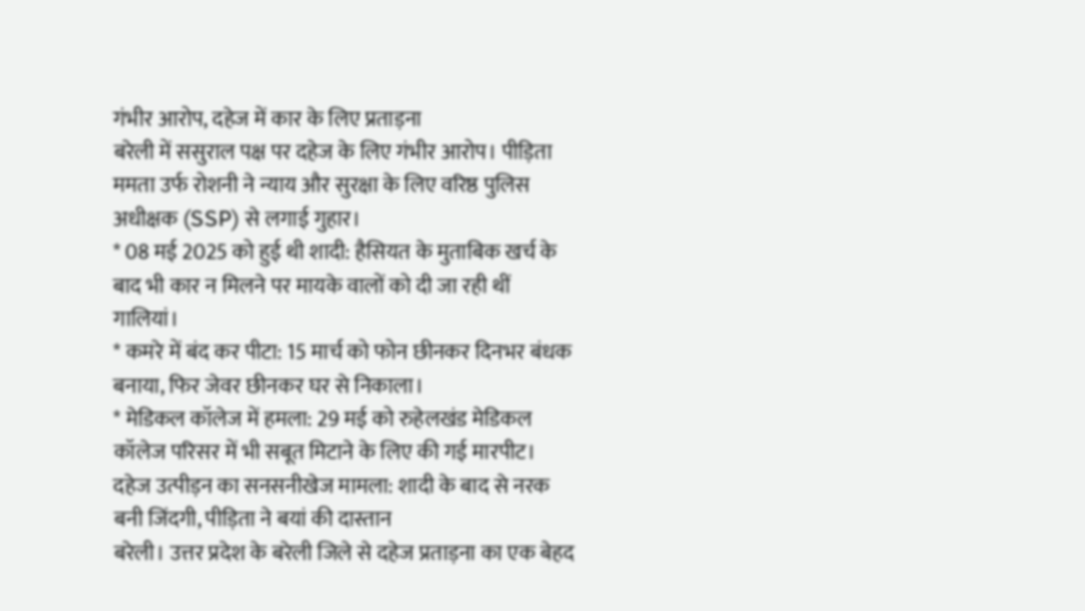गंभीर आरोप, दहेज में कार के लिए प्रताड़ना
बरेली में ससुराल पक्ष पर दहेज के लिए गंभीर आरोप। पीड़िता ममता उर्फ रोशनी ने न्याय और सुरक्षा के लिए वरिष्ठ पुलिस अधीक्षक (SSP) से लगाई गुहार।
* 08 मई 2025 को हुई थी शादी: हैसियत के मुताबिक खर्च के बाद भी कार न मिलने पर मायके वालों को दी जा रही थीं गालियां।
* कमरे में बंद कर पीटा: 15 मार्च को फोन छीनकर दिनभर बंधक बनाया, फिर जेवर छीनकर घर से निकाला।
* मेडिकल कॉलेज में हमला: 29 मई को रुहेलखंड मेडिकल कॉलेज परिसर में भी सबूत मिटाने के लिए की गई मारपीट।
दहेज उत्पीड़न का सनसनीखेज मामला: शादी के बाद से नरक बनी जिंदगी, पीड़िता ने बयां की दास्तान
बरेली। उत्तर प्रदेश के बरेली जिले से दहेज प्रताड़ना का एक बेहद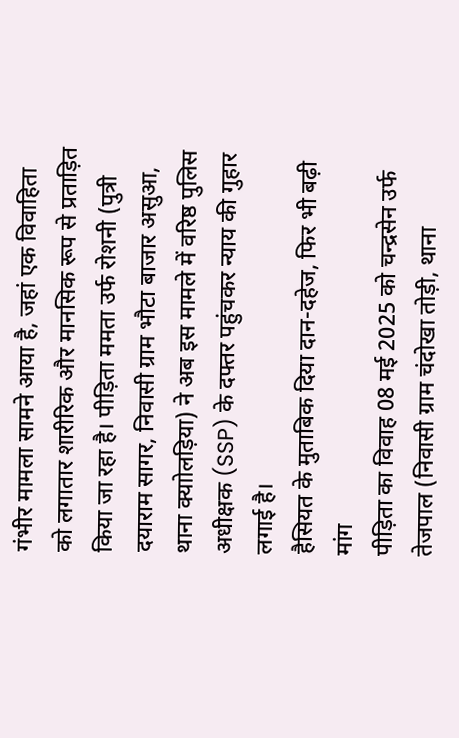गंभीर मामला सामने आया है, जहां एक विवाहिता को लगातार शारीरिक और मानसिक रूप से प्रताड़ित किया जा रहा है। पीड़िता ममता उर्फ रोशनी (पुत्री दयाराम सागर, निवासी ग्राम भौटा बाजार असुआ, थाना क्याोलड़िया) ने अब इस मामले में वरिष्ठ पुलिस अधीक्षक (SSP) के दफ्तर पहुंचकर न्याय की गुहार लगाई है।
हैसियत के मुताबिक दिया दान-दहेज, फिर भी बढ़ी मांग
पीड़िता का विवाह 08 मई 2025 को चन्द्रसेन उर्फ तेजपाल (निवासी ग्राम चंदोखा तोड़ी, थाना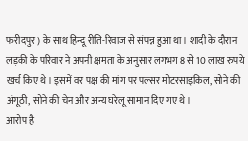फरीदपुर) के साथ हिन्दू रीति-रिवाज से संपन्न हुआ था। शादी के दौरान लड़की के परिवार ने अपनी क्षमता के अनुसार लगभग 8 से 10 लाख रुपये खर्च किए थे। इसमें वर पक्ष की मांग पर पल्सर मोटरसाइकिल, सोने की अंगूठी, सोने की चेन और अन्य घरेलू सामान दिए गए थे।
आरोप है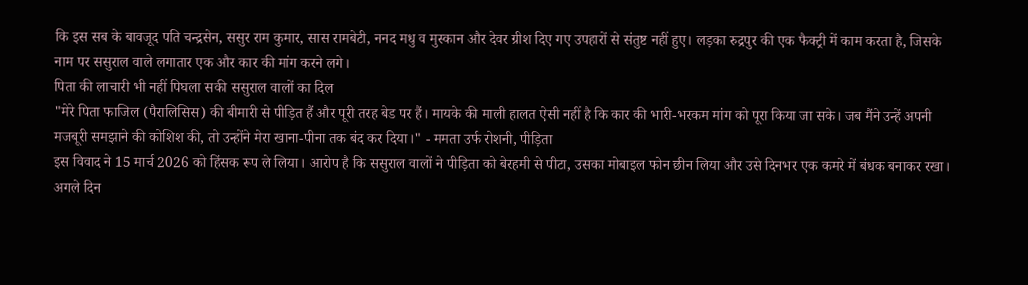कि इस सब के बावजूद पति चन्द्रसेन, ससुर राम कुमार, सास रामबेटी, ननद मधु व मुस्कान और देवर ग्रीश दिए गए उपहारों से संतुष्ट नहीं हुए। लड़का रुद्रपुर की एक फैक्ट्री में काम करता है, जिसके नाम पर ससुराल वाले लगातार एक और कार की मांग करने लगे।
पिता की लाचारी भी नहीं पिघला सकी ससुराल वालों का दिल
"मेरे पिता फाजिल (पैरालिसिस) की बीमारी से पीड़ित हैं और पूरी तरह बेड पर हैं। मायके की माली हालत ऐसी नहीं है कि कार की भारी-भरकम मांग को पूरा किया जा सके। जब मैंने उन्हें अपनी मजबूरी समझाने की कोशिश की, तो उन्होंने मेरा खाना-पीना तक बंद कर दिया।" - ममता उर्फ रोशनी, पीड़िता
इस विवाद ने 15 मार्च 2026 को हिंसक रूप ले लिया। आरोप है कि ससुराल वालों ने पीड़िता को बेरहमी से पीटा, उसका मोबाइल फोन छीन लिया और उसे दिनभर एक कमरे में बंधक बनाकर रखा। अगले दिन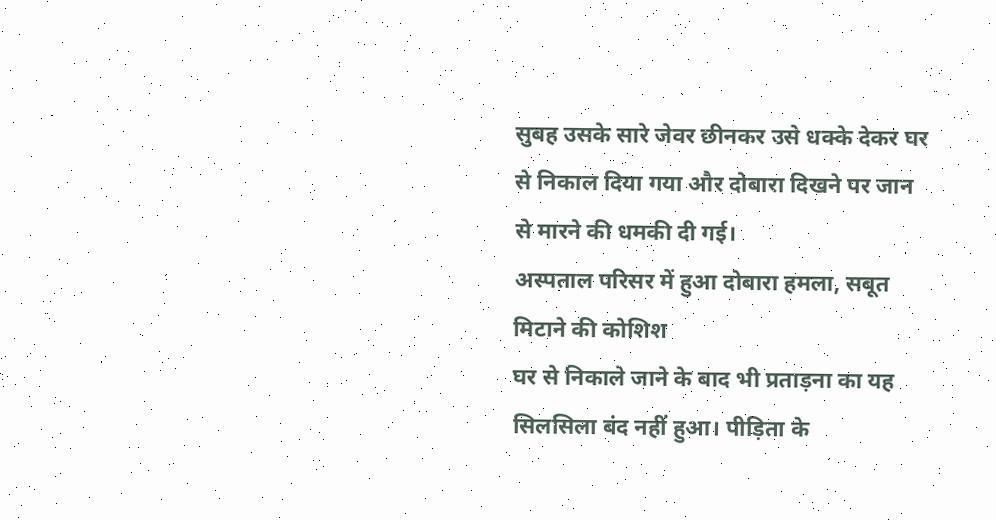सुबह उसके सारे जेवर छीनकर उसे धक्के देकर घर से निकाल दिया गया और दोबारा दिखने पर जान से मारने की धमकी दी गई।
अस्पताल परिसर में हुआ दोबारा हमला, सबूत मिटाने की कोशिश
घर से निकाले जाने के बाद भी प्रताड़ना का यह सिलसिला बंद नहीं हुआ। पीड़िता के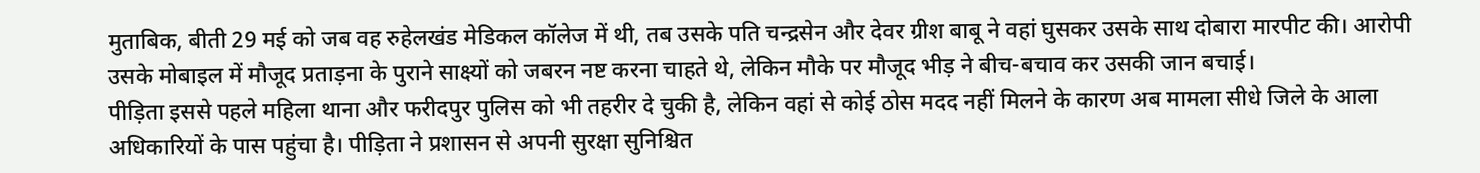मुताबिक, बीती 29 मई को जब वह रुहेलखंड मेडिकल कॉलेज में थी, तब उसके पति चन्द्रसेन और देवर ग्रीश बाबू ने वहां घुसकर उसके साथ दोबारा मारपीट की। आरोपी उसके मोबाइल में मौजूद प्रताड़ना के पुराने साक्ष्यों को जबरन नष्ट करना चाहते थे, लेकिन मौके पर मौजूद भीड़ ने बीच-बचाव कर उसकी जान बचाई।
पीड़िता इससे पहले महिला थाना और फरीदपुर पुलिस को भी तहरीर दे चुकी है, लेकिन वहां से कोई ठोस मदद नहीं मिलने के कारण अब मामला सीधे जिले के आला अधिकारियों के पास पहुंचा है। पीड़िता ने प्रशासन से अपनी सुरक्षा सुनिश्चित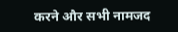करने और सभी नामजद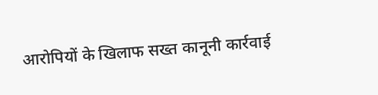आरोपियों के खिलाफ सख्त कानूनी कार्रवाई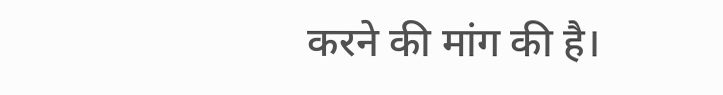करने की मांग की है।